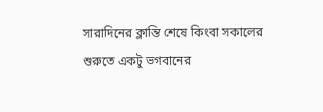সারাদিনের ক্লান্তি শেষে কিংবা সকালের শুরুতে একটু ভগবানের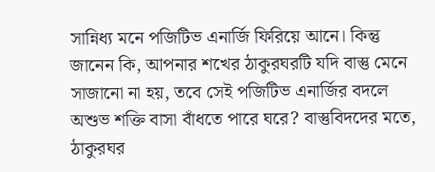সান্নিধ্য মনে পজিটিভ এনার্জি ফিরিয়ে আনে। কিন্তু জানেন কি, আপনার শখের ঠাকুরঘরটি যদি বাস্তু মেনে সাজানো না হয়, তবে সেই পজিটিভ এনার্জির বদলে অশুভ শক্তি বাসা বাঁধতে পারে ঘরে? বাস্তুবিদদের মতে, ঠাকুরঘর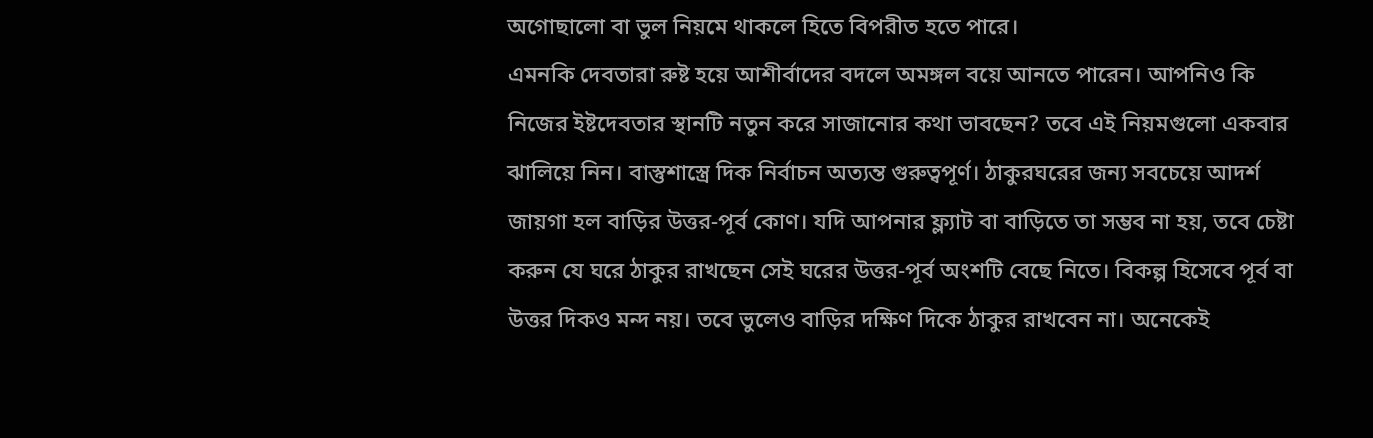অগোছালো বা ভুল নিয়মে থাকলে হিতে বিপরীত হতে পারে।
এমনকি দেবতারা রুষ্ট হয়ে আশীর্বাদের বদলে অমঙ্গল বয়ে আনতে পারেন। আপনিও কি নিজের ইষ্টদেবতার স্থানটি নতুন করে সাজানোর কথা ভাবছেন? তবে এই নিয়মগুলো একবার ঝালিয়ে নিন। বাস্তুশাস্ত্রে দিক নির্বাচন অত্যন্ত গুরুত্বপূর্ণ। ঠাকুরঘরের জন্য সবচেয়ে আদর্শ জায়গা হল বাড়ির উত্তর-পূর্ব কোণ। যদি আপনার ফ্ল্যাট বা বাড়িতে তা সম্ভব না হয়, তবে চেষ্টা করুন যে ঘরে ঠাকুর রাখছেন সেই ঘরের উত্তর-পূর্ব অংশটি বেছে নিতে। বিকল্প হিসেবে পূর্ব বা উত্তর দিকও মন্দ নয়। তবে ভুলেও বাড়ির দক্ষিণ দিকে ঠাকুর রাখবেন না। অনেকেই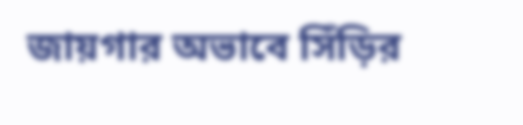জায়গার অভাবে সিঁড়ির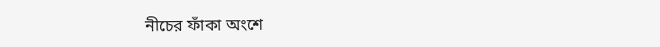নীচের ফাঁকা অংশে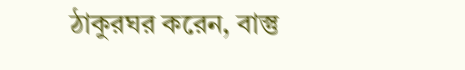ঠাকুরঘর করেন, বাস্তু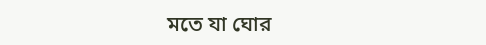মতে যা ঘোর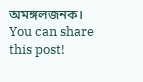অমঙ্গলজনক।
You can share this post!